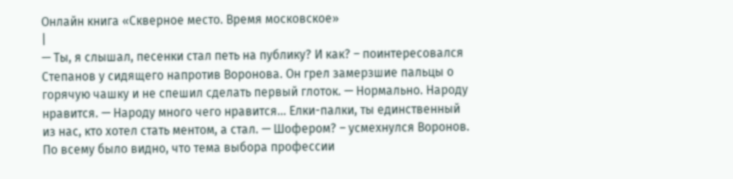Онлайн книга «Скверное место. Время московское»
|
— Ты, я слышал, песенки стал петь на публику? И как? – поинтересовался Степанов у сидящего напротив Воронова. Он грел замерзшие пальцы о горячую чашку и не спешил сделать первый глоток. — Нормально. Народу нравится. — Народу много чего нравится… Елки-палки, ты единственный из нас, кто хотел стать ментом, а стал. — Шофером? – усмехнулся Воронов. По всему было видно, что тема выбора профессии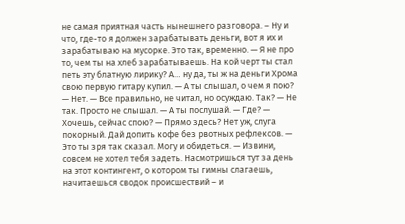не самая приятная часть нынешнего разговора. – Ну и что, где-то я должен зарабатывать деньги, вот я их и зарабатываю на мусорке. Это так, временно. — Я не про то, чем ты на хлеб зарабатываешь. На кой черт ты стал петь эту блатную лирику? А… ну да, ты ж на деньги Хрома свою первую гитару купил. — А ты слышал, о чем я пою? — Нет. — Все правильно, не читал, но осуждаю. Так? — Не так. Просто не слышал. — А ты послушай. — Где? — Хочешь, сейчас спою? — Прямо здесь? Нет уж, слуга покорный. Дай допить кофе без рвотных рефлексов. — Это ты зря так сказал. Могу и обидеться. — Извини, совсем не хотел тебя задеть. Насмотришься тут за день на этот контингент, о котором ты гимны слагаешь, начитаешься сводок происшествий – и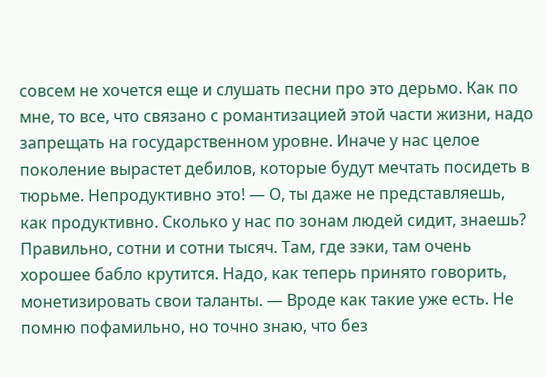совсем не хочется еще и слушать песни про это дерьмо. Как по мне, то все, что связано с романтизацией этой части жизни, надо запрещать на государственном уровне. Иначе у нас целое поколение вырастет дебилов, которые будут мечтать посидеть в тюрьме. Непродуктивно это! — О, ты даже не представляешь, как продуктивно. Сколько у нас по зонам людей сидит, знаешь? Правильно, сотни и сотни тысяч. Там, где зэки, там очень хорошее бабло крутится. Надо, как теперь принято говорить, монетизировать свои таланты. — Вроде как такие уже есть. Не помню пофамильно, но точно знаю, что без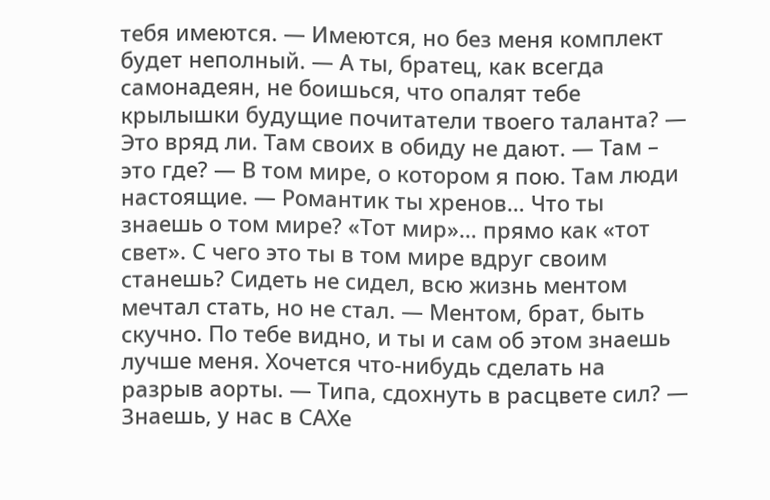тебя имеются. — Имеются, но без меня комплект будет неполный. — А ты, братец, как всегда самонадеян, не боишься, что опалят тебе крылышки будущие почитатели твоего таланта? — Это вряд ли. Там своих в обиду не дают. — Там – это где? — В том мире, о котором я пою. Там люди настоящие. — Романтик ты хренов… Что ты знаешь о том мире? «Тот мир»… прямо как «тот свет». С чего это ты в том мире вдруг своим станешь? Сидеть не сидел, всю жизнь ментом мечтал стать, но не стал. — Ментом, брат, быть скучно. По тебе видно, и ты и сам об этом знаешь лучше меня. Хочется что-нибудь сделать на разрыв аорты. — Типа, сдохнуть в расцвете сил? — Знаешь, у нас в САХе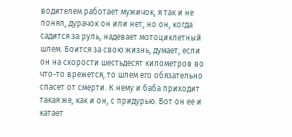водителем работает мужичок, я так и не понял, дурачок он или нет, но он, когда садится за руль, надевает мотоциклетный шлем. Боится за свою жизнь, думает, если он на скорости шестьдесят километров во что-то врежется, то шлем его обязательно спасет от смерти. К нему и баба приходит такая же, как и он, с придурью. Вот он ее и катает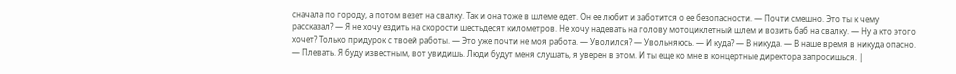сначала по городу, а потом везет на свалку. Так и она тоже в шлеме едет. Он ее любит и заботится о ее безопасности. — Почти смешно. Это ты к чему рассказал? — Я не хочу ездить на скорости шестьдесят километров. Не хочу надевать на голову мотоциклетный шлем и возить баб на свалку. — Ну а кто этого хочет? Только придурок с твоей работы. — Это уже почти не моя работа. — Уволился? — Увольняюсь. — И куда? — В никуда. — В наше время в никуда опасно. — Плевать. Я буду известным, вот увидишь. Люди будут меня слушать, я уверен в этом. И ты еще ко мне в концертные директора запросишься. |